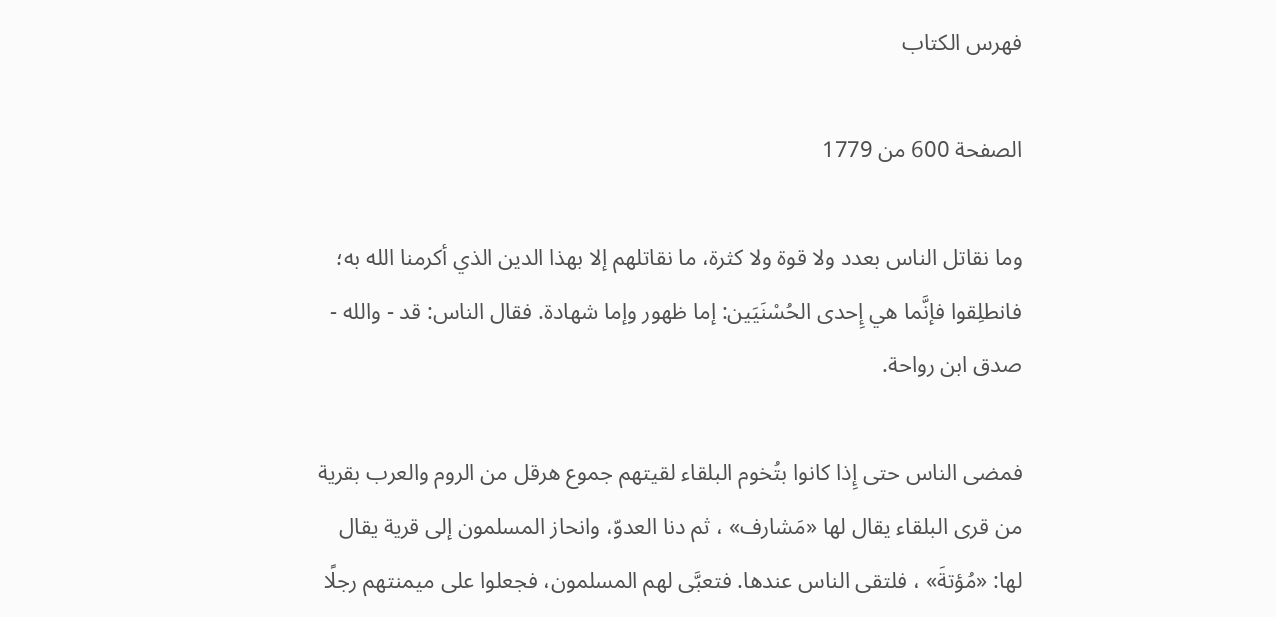فهرس الكتاب

الصفحة 600 من 1779

وما نقاتل الناس بعدد ولا قوة ولا كثرة، ما نقاتلهم إلا بهذا الدين الذي أكرمنا الله به؛ فانطلِقوا فإنَّما هي إِحدى الحُسْنَيَين: إما ظهور وإما شهادة. فقال الناس: قد - والله - صدق ابن رواحة.

فمضى الناس حتى إِذا كانوا بتُخوم البلقاء لقيتهم جموع هرقل من الروم والعرب بقرية من قرى البلقاء يقال لها «مَشارف» ، ثم دنا العدوّ، وانحاز المسلمون إلى قرية يقال لها: «مُؤتةَ» ، فلتقى الناس عندها. فتعبَّى لهم المسلمون، فجعلوا على ميمنتهم رجلًا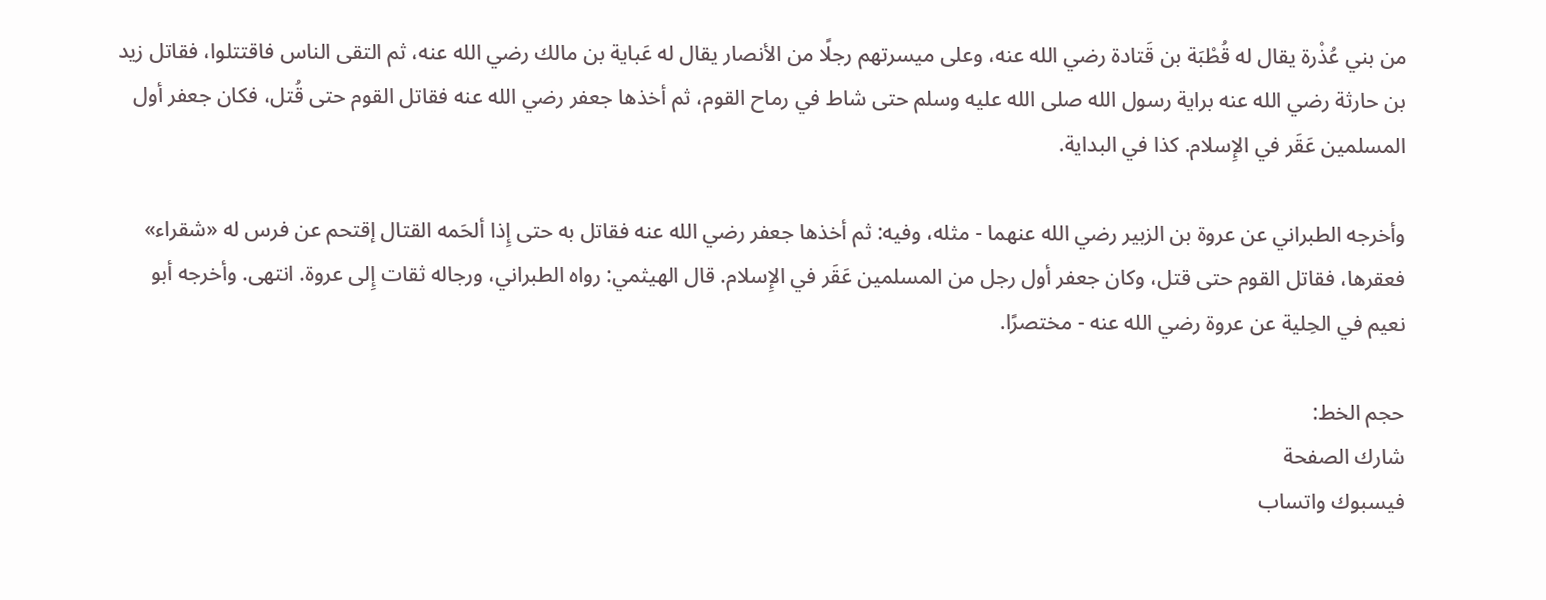من بني عُذْرة يقال له قُطْبَة بن قَتادة رضي الله عنه، وعلى ميسرتهم رجلًا من الأنصار يقال له عَباية بن مالك رضي الله عنه، ثم التقى الناس فاقتتلوا، فقاتل زيد بن حارثة رضي الله عنه براية رسول الله صلى الله عليه وسلم حتى شاط في رماح القوم، ثم أخذها جعفر رضي الله عنه فقاتل القوم حتى قُتل، فكان جعفر أول المسلمين عَقَر في الإِسلام. كذا في البداية.

وأخرجه الطبراني عن عروة بن الزبير رضي الله عنهما - مثله، وفيه: ثم أخذها جعفر رضي الله عنه فقاتل به حتى إِذا ألحَمه القتال إقتحم عن فرس له «شقراء» فعقرها، فقاتل القوم حتى قتل، وكان جعفر أول رجل من المسلمين عَقَر في الإِسلام. قال الهيثمي: رواه الطبراني، ورجاله ثقات إِلى عروة. انتهى. وأخرجه أبو نعيم في الحِلية عن عروة رضي الله عنه - مختصرًا.

حجم الخط:
شارك الصفحة
فيسبوك واتساب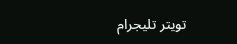تويتر تليجرام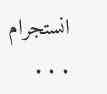انستجرام
. . .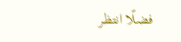فضلًا انتظر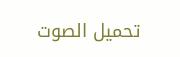تحميل الصوت